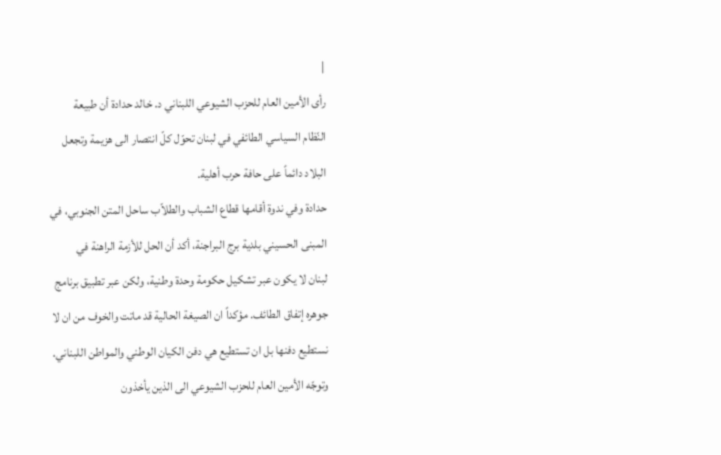|
رأى الأمين العام للحزب الشيوعي اللبناني د. خالد حدادة أن طبيعة
النّظام السياسي الطائفي في لبنان تحوّل كلّ انتصار الى هزيمة وتجعل
البلاد دائماً على حافة حرب أهلية.
حدادة وفي ندوة أقامها قطاع الشباب والطلاّب ساحل المتن الجنوبي، في
المبنى الحسيني بلدية برج البراجنة، أكد أن الحل للأزمة الراهنة في
لبنان لا يكون عبر تشكيل حكومة وحدة وطنية، ولكن عبر تطبيق برنامج
جوهره إتفاق الطائف. مؤكداً ان الصيغة الحالية قد ماتت والخوف من ان لا
نستطيع دفنها بل ان تستطيع هي دفن الكيان الوطني والمواطن اللبناني.
وتوجّه الأمين العام للحزب الشيوعي الى الذين يأخذون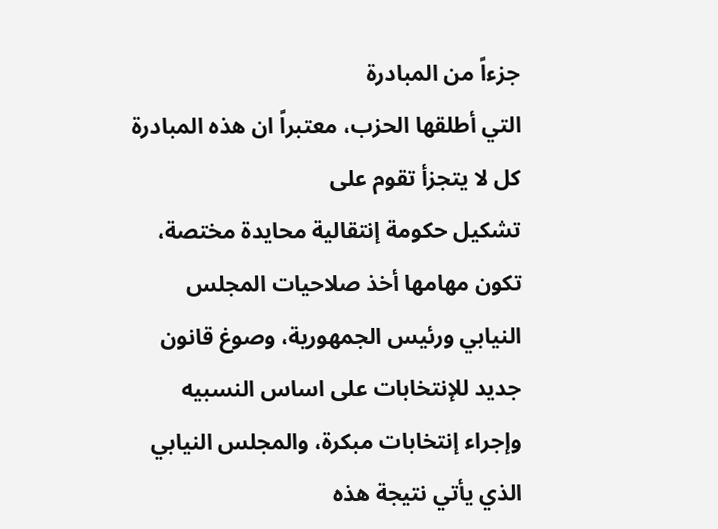جزءاً من المبادرة
التي أطلقها الحزب، معتبراً ان هذه المبادرة كل لا يتجزأ تقوم على
تشكيل حكومة إنتقالية محايدة مختصة، تكون مهامها أخذ صلاحيات المجلس
النيابي ورئيس الجمهورية، وصوغ قانون جديد للإنتخابات على اساس النسبيه
وإجراء إنتخابات مبكرة، والمجلس النيابي الذي يأتي نتيجة هذه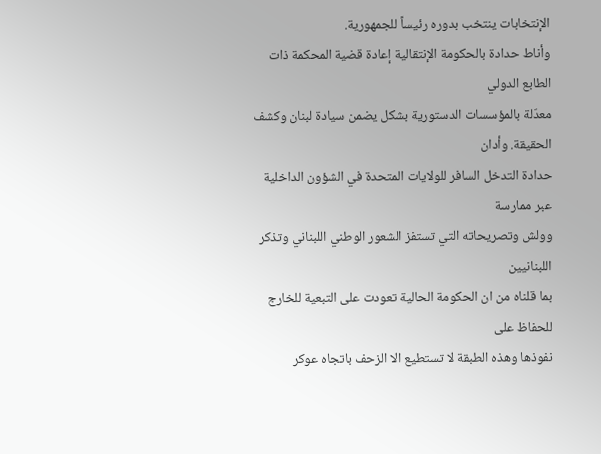الإنتخابات ينتخب بدوره رئيساً للجمهورية.
وأناط حدادة بالحكومة الإنتقالية إعادة قضية المحكمة ذات الطابع الدولي
معدّلة بالمؤسسات الدستورية بشكل يضمن سيادة لبنان وكشف الحقيقة. وأدان
حدادة التدخل السافر للولايات المتحدة في الشؤون الداخلية عبر ممارسة
وولش وتصريحاته التي تستفز الشعور الوطني اللبناني وتذكر اللبنانيين
بما قلناه من ان الحكومة الحالية تعودت على التبعية للخارج للحفاظ على
نفوذها وهذه الطبقة لا تستطيع الا الزحف باتجاه عوكر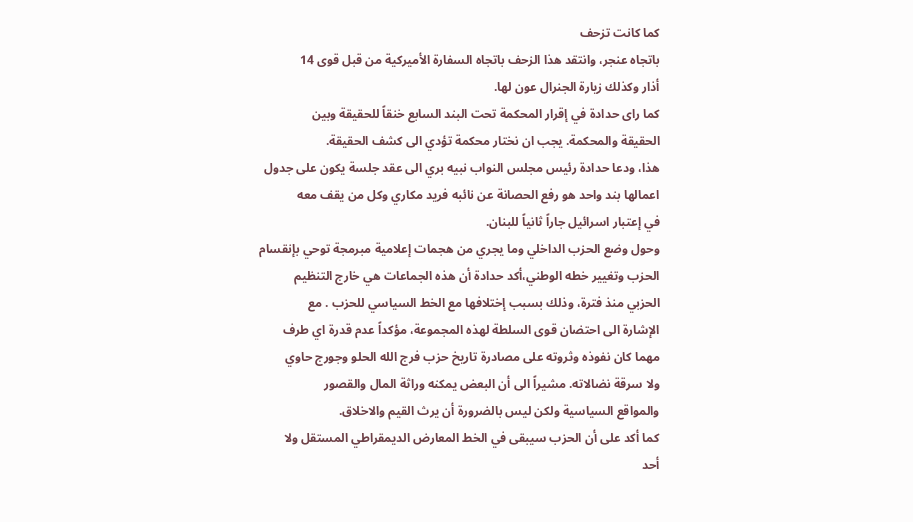كما كانت تزحف
باتجاه عنجر، وانتقد هذا الزحف باتجاه السفارة الأميركية من قبل قوى 14
أذار وكذلك زيارة الجنرال عون لها.
كما راى حدادة في إقرار المحكمة تحت البند السابع خنقاً للحقيقة وبين
الحقيقة والمحكمة. يجب ان نختار محكمة تؤدي الى كشف الحقيقة.
هذا، ودعا حدادة رئيس مجلس النواب نبيه بري الى عقد جلسة يكون على جدول
اعمالها بند واحد هو رفع الحصانة عن نائبه فريد مكاري وكل من يقف معه
في إعتبار اسرائيل جاراً ثانياً للبنان.
وحول وضع الحزب الداخلي وما يجري من هجمات إعلامية مبرمجة توحي بإنقسام
الحزب وتغيير خطه الوطني،أكد حدادة أن هذه الجماعات هي خارج التنظيم
الحزبي منذ فترة، وذلك بسبب إختلافها مع الخط السياسي للحزب . مع
الإشارة الى احتضان قوى السلطة لهذه المجموعة، مؤكداً عدم قدرة اي طرف
مهما كان نفوذه وثروته على مصادرة تاريخ حزب فرج الله الحلو وجورج حاوي
ولا سرقة نضالاته. مشيراً الى أن البعض يمكنه وراثة المال والقصور
والمواقع السياسية ولكن ليس بالضرورة أن يرث القيم والاخلاق.
كما أكد على أن الحزب سيبقى في الخط المعارض الديمقراطي المستقل ولا
أحد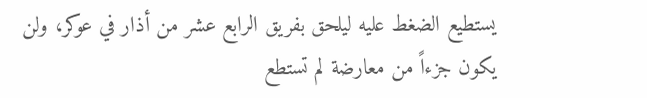يستطيع الضغط عليه ليلحق بفريق الرابع عشر من أذار في عوكر، ولن
يكون جزءاً من معارضة لم تستطع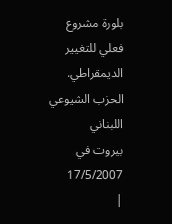بلورة مشروع فعلي للتغيير الديمقراطي.
الحزب الشيوعي اللبناني
بيروت في 17/5/2007
|